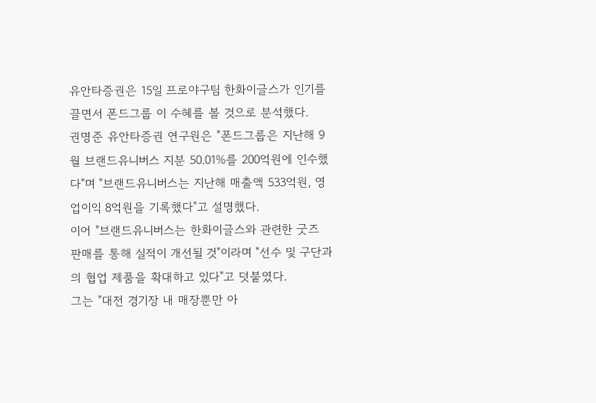유안타증권은 15일 프로야구팀 한화이글스가 인기를 끌면서 폰드그룹 이 수혜를 볼 것으로 분석했다.
권명준 유안타증권 연구원은 "폰드그룹은 지난해 9월 브랜드유니버스 지분 50.01%를 200억원에 인수했다"며 "브랜드유니버스는 지난해 매출액 533억원, 영업이익 8억원을 기록했다"고 설명했다.
이어 "브랜드유니버스는 한화이글스와 관련한 굿즈 판매를 통해 실적이 개선될 것"이라며 "선수 및 구단과의 협업 제품을 확대하고 있다"고 덧붙였다.
그는 "대전 경기장 내 매장뿐만 아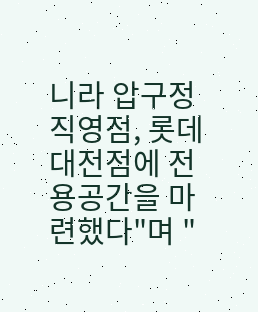니라 압구정 직영점, 롯데 대전점에 전용공간을 마련했다"며 "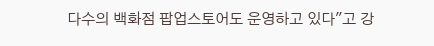다수의 백화점 팝업스토어도 운영하고 있다"고 강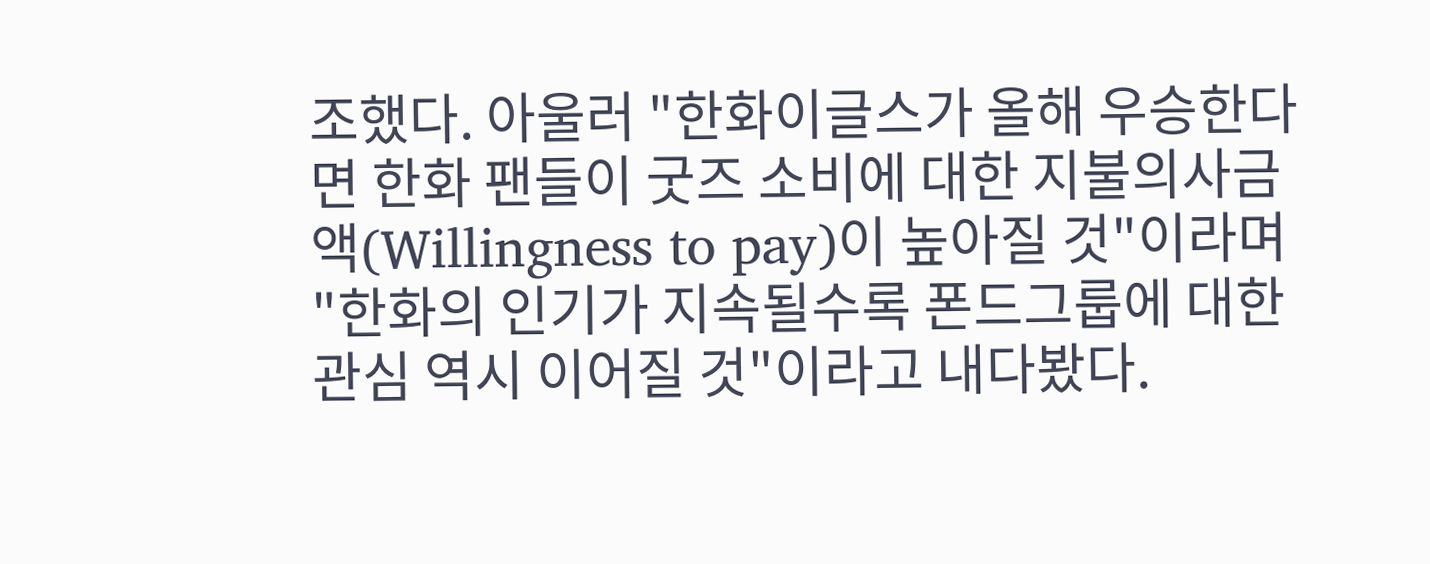조했다. 아울러 "한화이글스가 올해 우승한다면 한화 팬들이 굿즈 소비에 대한 지불의사금액(Willingness to pay)이 높아질 것"이라며 "한화의 인기가 지속될수록 폰드그룹에 대한 관심 역시 이어질 것"이라고 내다봤다.